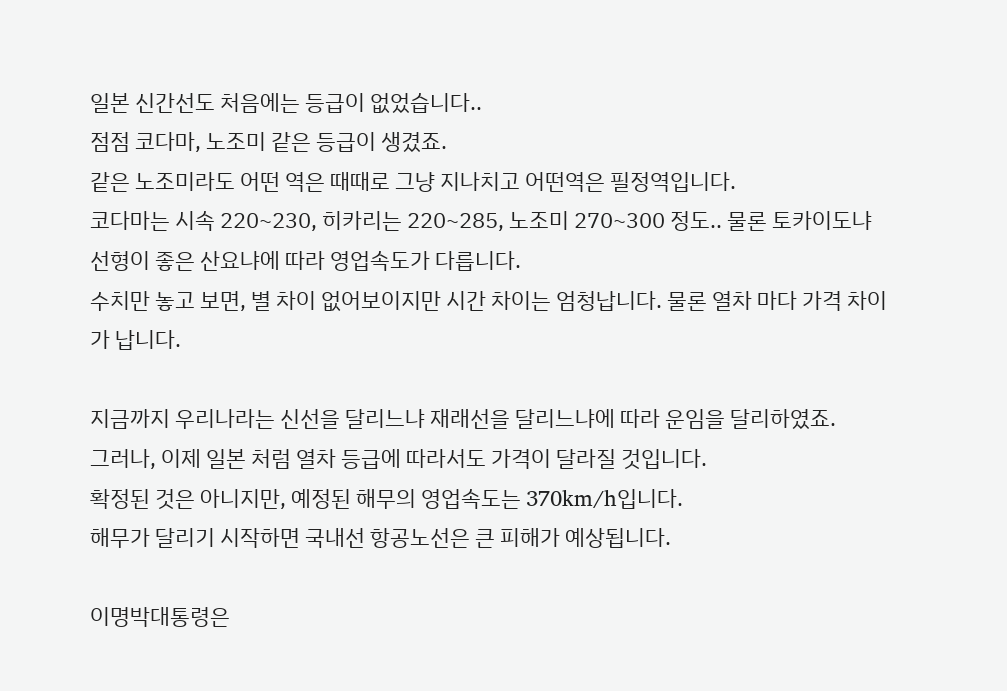일본 신간선도 처음에는 등급이 없었습니다..
점점 코다마, 노조미 같은 등급이 생겼죠.
같은 노조미라도 어떤 역은 때때로 그냥 지나치고 어떤역은 필정역입니다.
코다마는 시속 220~230, 히카리는 220~285, 노조미 270~300 정도.. 물론 토카이도냐 선형이 좋은 산요냐에 따라 영업속도가 다릅니다.
수치만 놓고 보면, 별 차이 없어보이지만 시간 차이는 엄청납니다. 물론 열차 마다 가격 차이가 납니다.

지금까지 우리나라는 신선을 달리느냐 재래선을 달리느냐에 따라 운임을 달리하였죠.
그러나, 이제 일본 처럼 열차 등급에 따라서도 가격이 달라질 것입니다.
확정된 것은 아니지만, 예정된 해무의 영업속도는 370km/h입니다.
해무가 달리기 시작하면 국내선 항공노선은 큰 피해가 예상됩니다.

이명박대통령은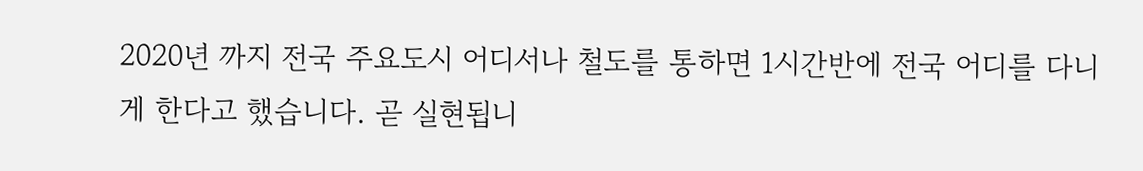2020년 까지 전국 주요도시 어디서나 철도를 통하면 1시간반에 전국 어디를 다니게 한다고 했습니다. 곧 실현됩니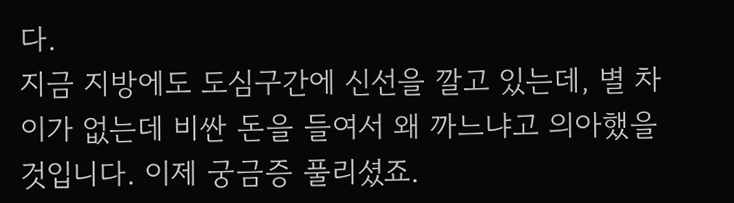다.
지금 지방에도 도심구간에 신선을 깔고 있는데, 별 차이가 없는데 비싼 돈을 들여서 왜 까느냐고 의아했을 것입니다. 이제 궁금증 풀리셨죠.